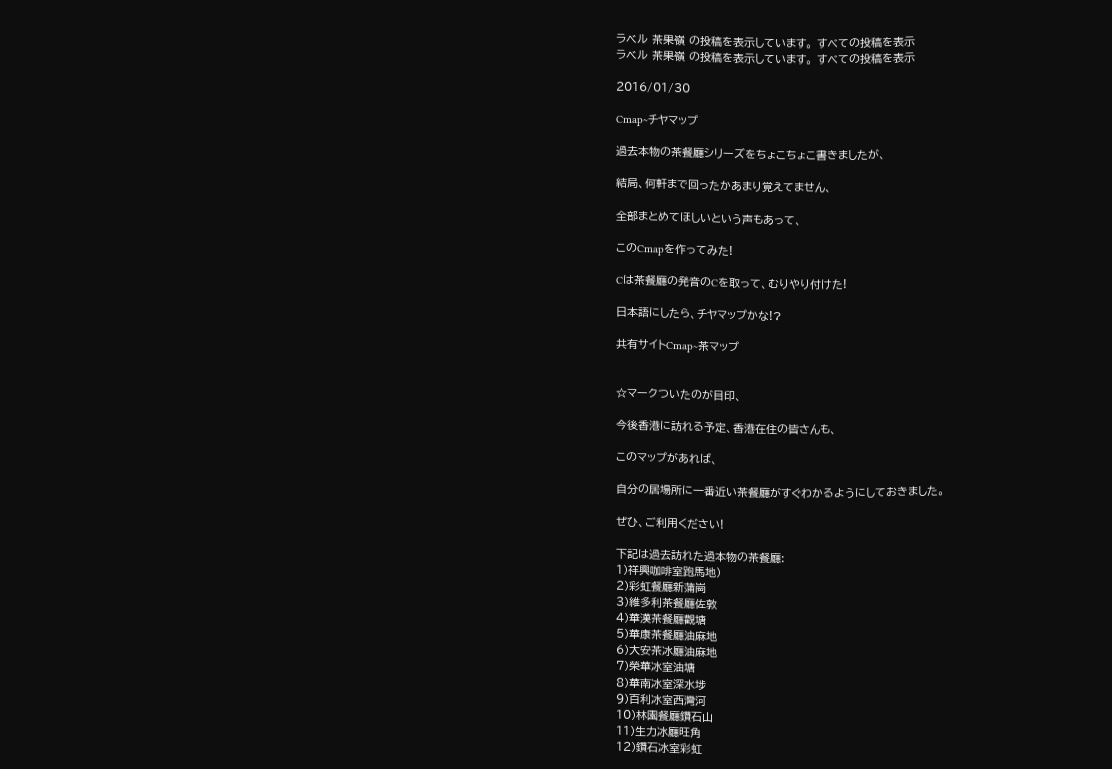ラベル 茶果嶺 の投稿を表示しています。 すべての投稿を表示
ラベル 茶果嶺 の投稿を表示しています。 すべての投稿を表示

2016/01/30

Cmap~チヤマップ

過去本物の茶餐廳シリーズをちょこちょこ書きましたが、

結局、何軒まで回ったかあまり覚えてません、

全部まとめてほしいという声もあって、

このCmapを作ってみた!

Cは茶餐廳の発音のCを取って、むりやり付けた!

日本語にしたら、チヤマップかな!?

共有サイトCmap~茶マップ


☆マークついたのが目印、

今後香港に訪れる予定、香港在住の皆さんも、

このマップがあれば、

自分の居場所に一番近い茶餐廳がすぐわかるようにしておきました。

ぜひ、ご利用ください!

下記は過去訪れた過本物の茶餐廳:
1)祥興咖啡室跑馬地)
2)彩虹餐廳新蒲崗
3)維多利茶餐廳佐敦
4)華漢茶餐廳觀塘
5)華康茶餐廳油麻地
6)大安茶冰廳油麻地
7)榮華冰室油塘
8)華南冰室深水埗
9)百利冰室西灣河
10)林園餐廳鑽石山
11)生力冰廳旺角
12)鑽石冰室彩虹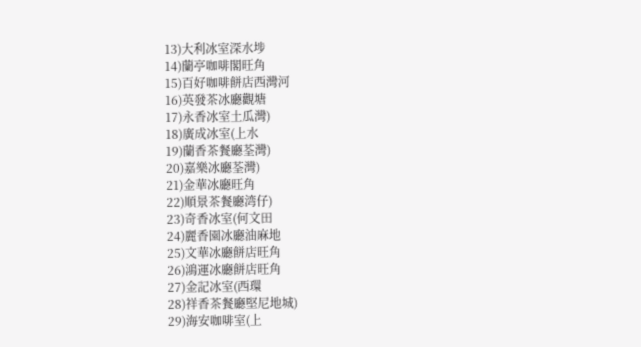13)大利冰室深水埗
14)蘭亭咖啡閣旺角
15)百好咖啡餅店西灣河
16)英發茶冰廳觀塘
17)永香冰室土瓜灣)
18)廣成冰室(上水
19)蘭香茶餐廳荃灣)
20)嘉樂冰廳荃灣)
21)金華冰廳旺角
22)順景茶餐廳湾仔)
23)奇香冰室(何文田
24)麗香園冰廳油麻地
25)文華冰廳餅店旺角
26)鴻運冰廳餅店旺角
27)金記冰室(西環
28)祥香茶餐廳堅尼地城)
29)海安咖啡室(上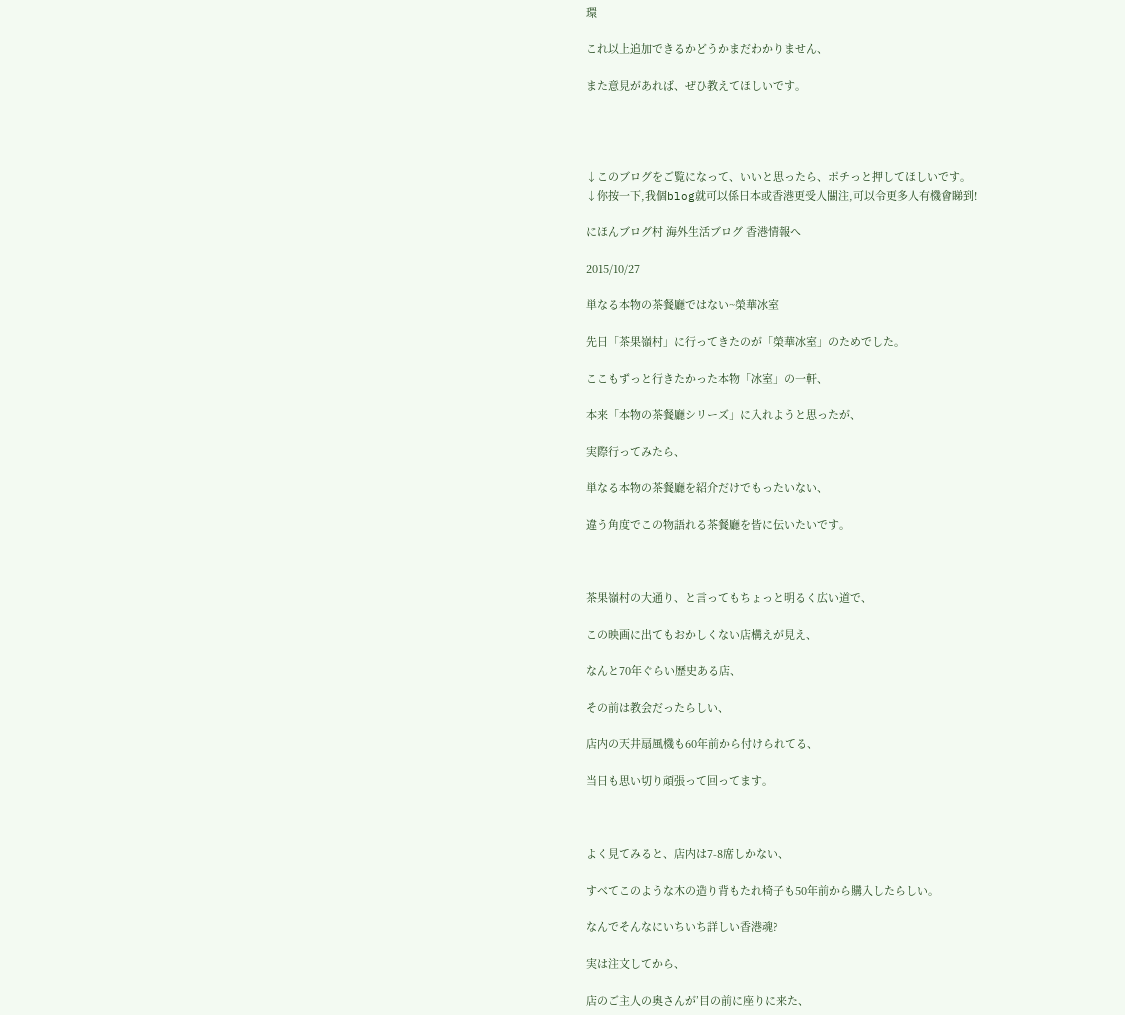環

これ以上追加できるかどうかまだわかりません、

また意見があれば、ぜひ教えてほしいです。




↓このブログをご覧になって、いいと思ったら、ポチっと押してほしいです。
↓你按一下,我個blog就可以係日本或香港更受人關注,可以令更多人有機會睇到!

にほんブログ村 海外生活ブログ 香港情報へ

2015/10/27

単なる本物の茶餐廳ではない~榮華冰室

先日「茶果嶺村」に行ってきたのが「榮華冰室」のためでした。

ここもずっと行きたかった本物「冰室」の一軒、

本来「本物の茶餐廳シリーズ」に入れようと思ったが、

実際行ってみたら、

単なる本物の茶餐廳を紹介だけでもったいない、

違う角度でこの物語れる茶餐廳を皆に伝いたいです。



茶果嶺村の大通り、と言ってもちょっと明るく広い道で、

この映画に出てもおかしくない店構えが見え、

なんと70年ぐらい歴史ある店、

その前は教会だったらしい、

店内の天井扇風機も60年前から付けられてる、

当日も思い切り頑張って回ってます。



よく見てみると、店内は7-8席しかない、

すべてこのような木の造り背もたれ椅子も50年前から購入したらしい。

なんでそんなにいちいち詳しい香港魂?

実は注文してから、

店のご主人の奥さんが’目の前に座りに来た、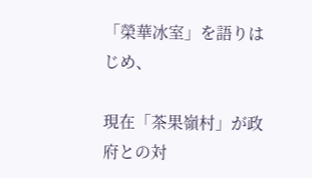「榮華冰室」を語りはじめ、

現在「茶果嶺村」が政府との対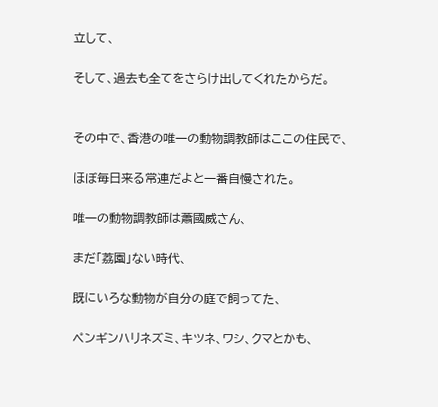立して、

そして、過去も全てをさらけ出してくれたからだ。


その中で、香港の唯一の動物調教師はここの住民で、

ほぼ毎日来る常連だよと一番自慢された。

唯一の動物調教師は蕭國威さん、

まだ「荔園」ない時代、

既にいろな動物が自分の庭で飼ってた、

ペンギンハリネズミ、キツネ、ワシ、クマとかも、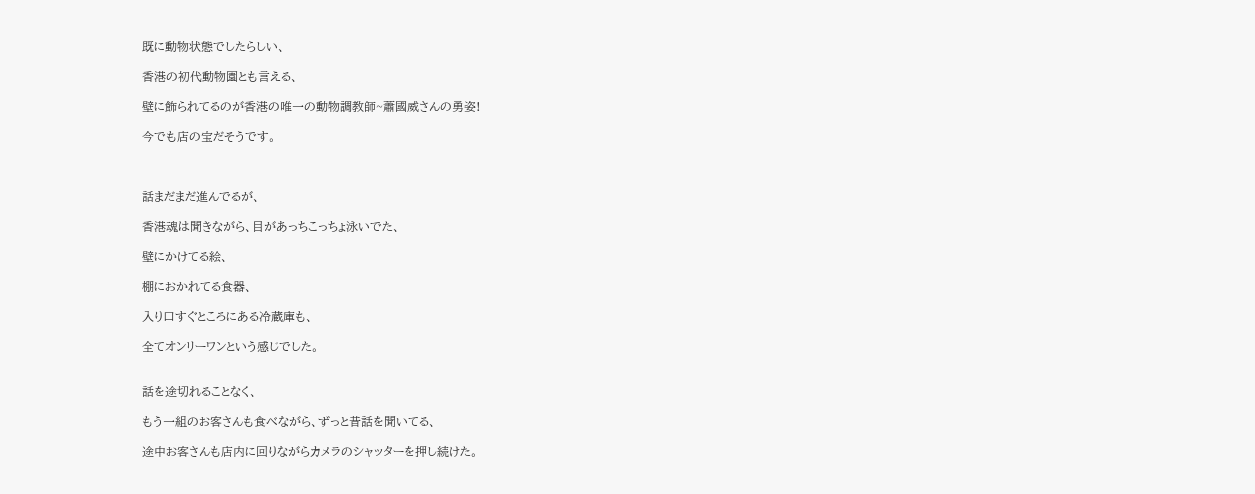既に動物状態でしたらしい、

香港の初代動物園とも言える、

壁に飾られてるのが香港の唯一の動物調教師~蕭國威さんの勇姿!

今でも店の宝だそうです。



話まだまだ進んでるが、

香港魂は聞きながら、目があっちこっちょ泳いでた、

壁にかけてる絵、

棚におかれてる食器、

入り口すぐところにある冷蔵庫も、

全てオンリーワンという感じでした。


話を途切れることなく、

もう一組のお客さんも食べながら、ずっと昔話を聞いてる、

途中お客さんも店内に回りながらカメラのシャッターを押し続けた。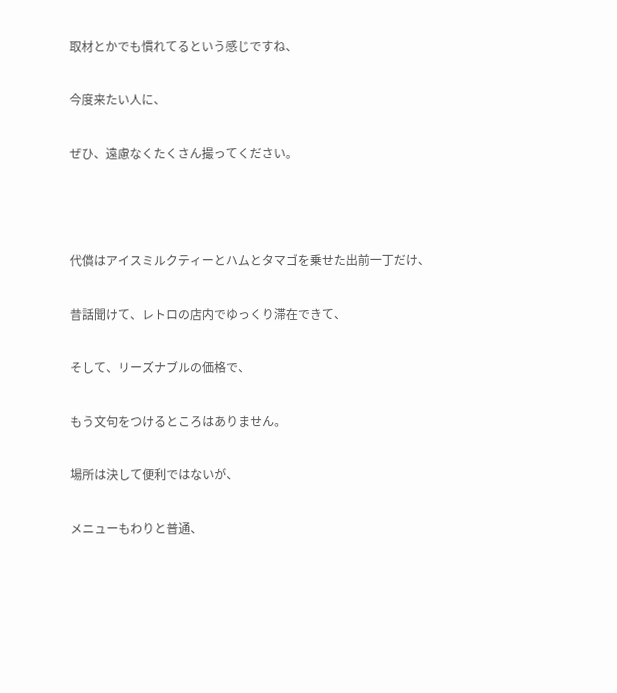取材とかでも慣れてるという感じですね、

今度来たい人に、

ぜひ、遠慮なくたくさん撮ってください。



代償はアイスミルクティーとハムとタマゴを乗せた出前一丁だけ、

昔話聞けて、レトロの店内でゆっくり滞在できて、

そして、リーズナブルの価格で、

もう文句をつけるところはありません。

場所は決して便利ではないが、

メニューもわりと普通、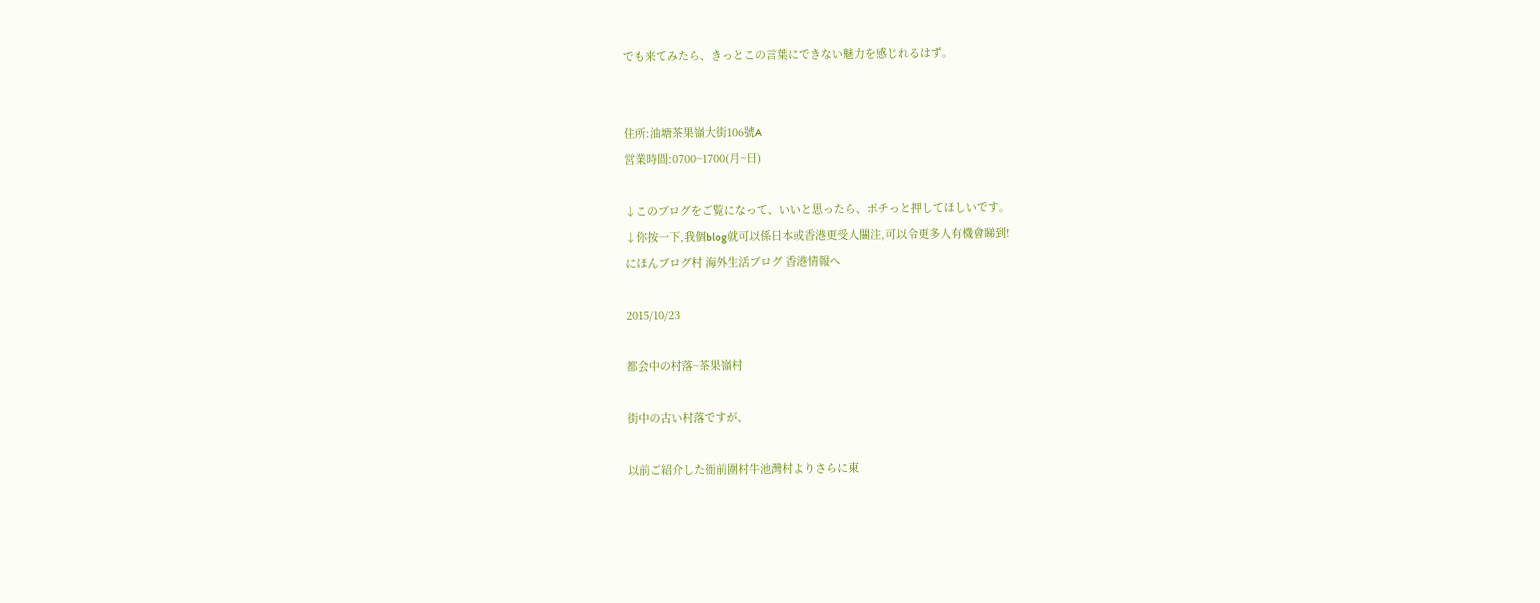でも来てみたら、きっとこの言葉にできない魅力を感じれるはず。


住所:油塘茶果嶺大街106號A
営業時間:0700~1700(月~日)

↓このブログをご覧になって、いいと思ったら、ポチっと押してほしいです。
↓你按一下,我個blog就可以係日本或香港更受人關注,可以令更多人有機會睇到!
にほんブログ村 海外生活ブログ 香港情報へ

2015/10/23

都会中の村落~茶果嶺村

街中の古い村落ですが、

以前ご紹介した衙前圍村牛池灣村よりさらに東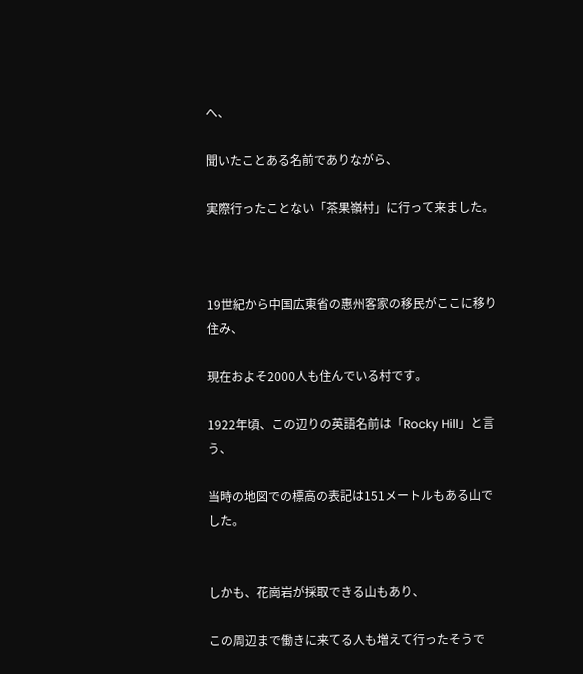へ、

聞いたことある名前でありながら、

実際行ったことない「茶果嶺村」に行って来ました。



19世紀から中国広東省の惠州客家の移民がここに移り住み、

現在およそ2000人も住んでいる村です。

1922年頃、この辺りの英語名前は「Rocky Hill」と言う、

当時の地図での標高の表記は151メートルもある山でした。


しかも、花崗岩が採取できる山もあり、

この周辺まで働きに来てる人も増えて行ったそうで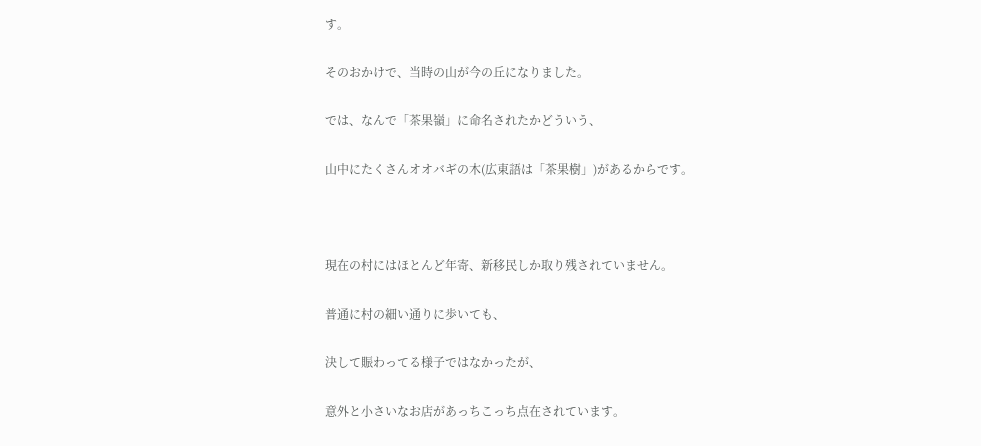す。

そのおかけで、当時の山が今の丘になりました。

では、なんで「茶果嶺」に命名されたかどういう、

山中にたくさんオオバギの木(広東語は「茶果樹」)があるからです。



現在の村にはほとんど年寄、新移民しか取り残されていません。

普通に村の細い通りに歩いても、

決して賑わってる様子ではなかったが、

意外と小さいなお店があっちこっち点在されています。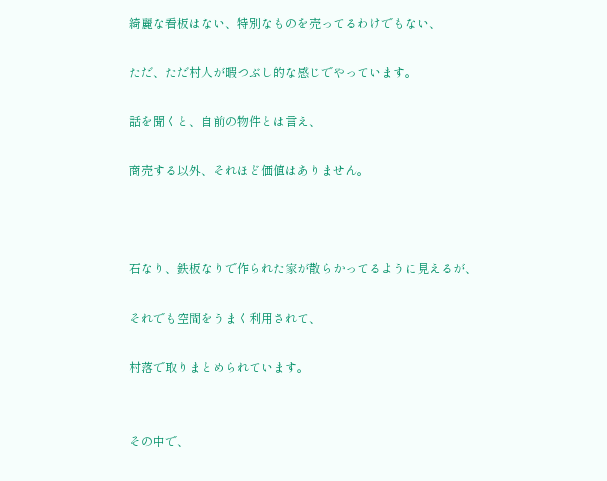綺麗な看板はない、特別なものを売ってるわけでもない、

ただ、ただ村人が暇つぶし的な感じでやっています。

話を聞くと、自前の物件とは言え、

商売する以外、それほど価値はありません。



石なり、鉄板なりで作られた家が散らかってるように見えるが、

それでも空間をうまく利用されて、

村落で取りまとめられています。


その中で、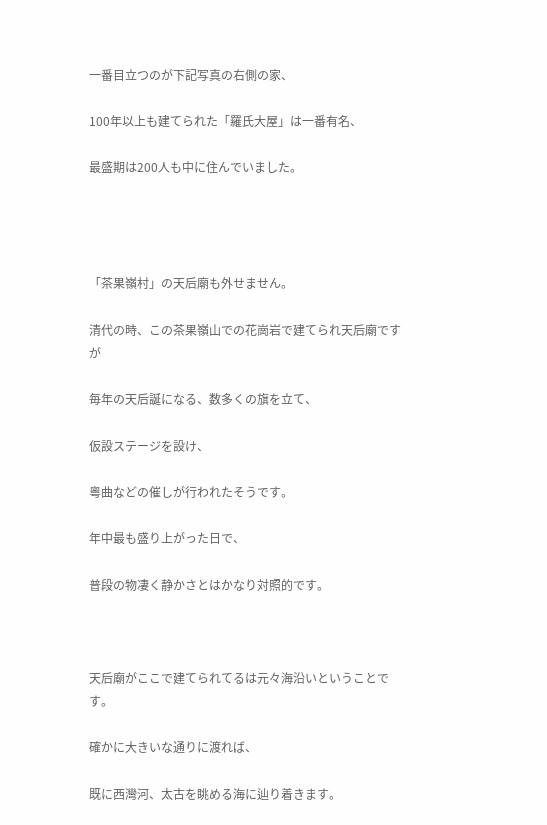一番目立つのが下記写真の右側の家、

100年以上も建てられた「羅氏大屋」は一番有名、

最盛期は200人も中に住んでいました。




「茶果嶺村」の天后廟も外せません。

清代の時、この茶果嶺山での花崗岩で建てられ天后廟ですが

毎年の天后誕になる、数多くの旗を立て、

仮設ステージを設け、

粵曲などの催しが行われたそうです。

年中最も盛り上がった日で、

普段の物凄く静かさとはかなり対照的です。



天后廟がここで建てられてるは元々海沿いということです。

確かに大きいな通りに渡れば、

既に西灣河、太古を眺める海に辿り着きます。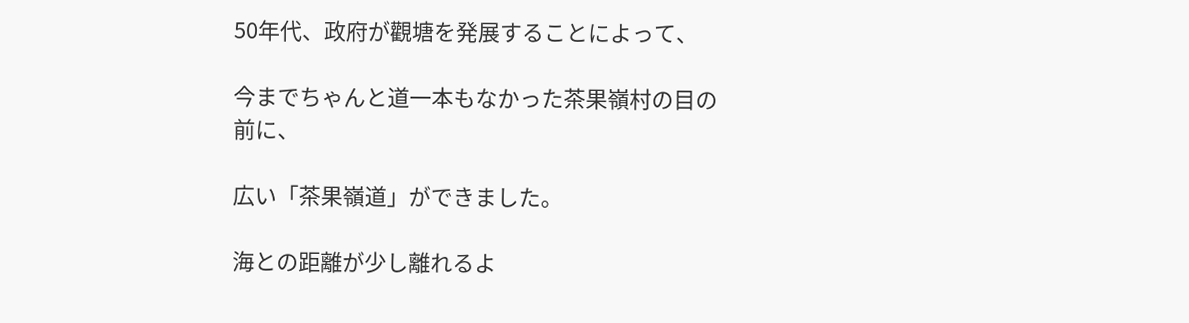50年代、政府が觀塘を発展することによって、

今までちゃんと道一本もなかった茶果嶺村の目の前に、

広い「茶果嶺道」ができました。

海との距離が少し離れるよ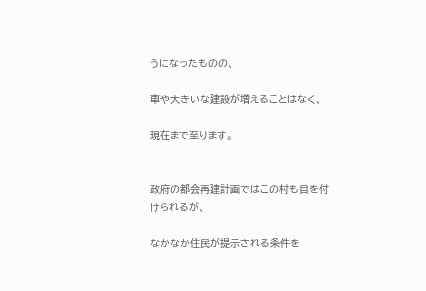うになったものの、

車や大きいな建設が増えることはなく、

現在まで至ります。


政府の都会再建計画ではこの村も目を付けられるが、

なかなか住民が提示される条件を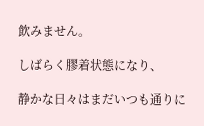飲みません。

しばらく膠着状態になり、

静かな日々はまだいつも通りに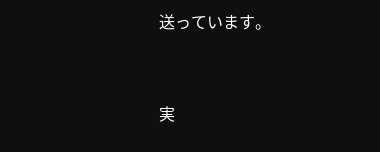送っています。


実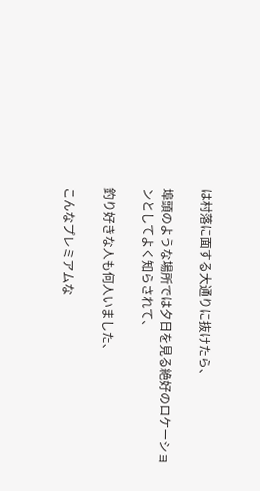は村落に面する大通りに抜けたら、

埠頭のような場所では夕日を見る絶好のロケーションとしてよく知らされて、

釣り好きな人も何人いました、

こんなプレミアムな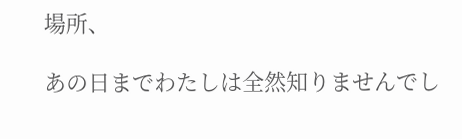場所、

あの日までわたしは全然知りませんでし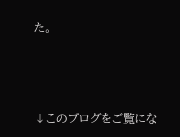た。



↓このブログをご覧にな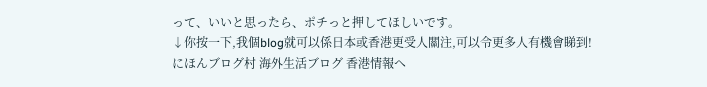って、いいと思ったら、ポチっと押してほしいです。
↓你按一下,我個blog就可以係日本或香港更受人關注,可以令更多人有機會睇到!
にほんブログ村 海外生活ブログ 香港情報へ